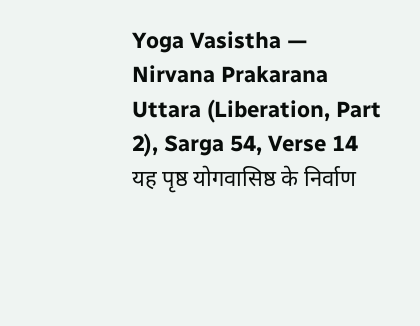Yoga Vasistha — Nirvana Prakarana Uttara (Liberation, Part 2), Sarga 54, Verse 14
यह पृष्ठ योगवासिष्ठ के निर्वाण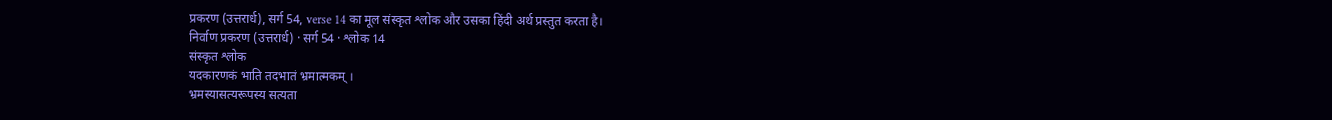प्रकरण (उत्तरार्ध), सर्ग 54, verse 14 का मूल संस्कृत श्लोक और उसका हिंदी अर्थ प्रस्तुत करता है।
निर्वाण प्रकरण (उत्तरार्ध) · सर्ग 54 · श्लोक 14
संस्कृत श्लोक
यदकारणकं भाति तदभातं भ्रमात्मकम् ।
भ्रमस्यासत्यरूपस्य सत्यता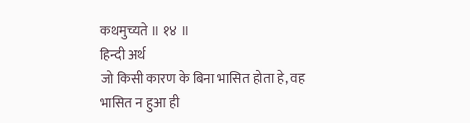कथमुच्यते ॥ १४ ॥
हिन्दी अर्थ
जो किसी कारण के बिना भासित होता हे, वह
भासित न हुआ ही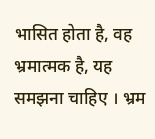भासित होता है, वह भ्रमात्मक है, यह समझना चाहिए । भ्रम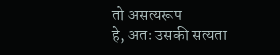तो असत्यरूप
हे, अतः उसकी सत्यता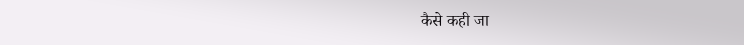कैसे कही जा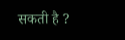सकती है ?